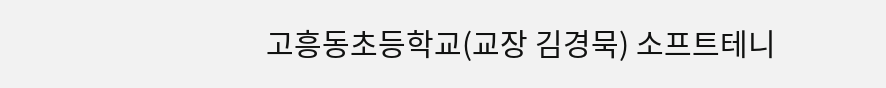고흥동초등학교(교장 김경묵) 소프트테니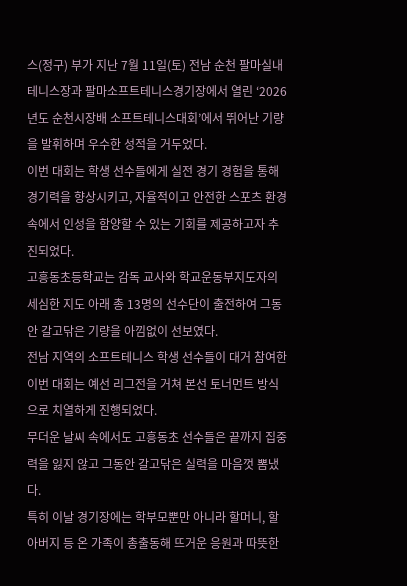스(정구) 부가 지난 7월 11일(토) 전남 순천 팔마실내테니스장과 팔마소프트테니스경기장에서 열린 ‘2026년도 순천시장배 소프트테니스대회’에서 뛰어난 기량을 발휘하며 우수한 성적을 거두었다.
이번 대회는 학생 선수들에게 실전 경기 경험을 통해 경기력을 향상시키고, 자율적이고 안전한 스포츠 환경 속에서 인성을 함양할 수 있는 기회를 제공하고자 추진되었다.
고흥동초등학교는 감독 교사와 학교운동부지도자의 세심한 지도 아래 총 13명의 선수단이 출전하여 그동안 갈고닦은 기량을 아낌없이 선보였다.
전남 지역의 소프트테니스 학생 선수들이 대거 참여한 이번 대회는 예선 리그전을 거쳐 본선 토너먼트 방식으로 치열하게 진행되었다.
무더운 날씨 속에서도 고흥동초 선수들은 끝까지 집중력을 잃지 않고 그동안 갈고닦은 실력을 마음껏 뽐냈다.
특히 이날 경기장에는 학부모뿐만 아니라 할머니, 할아버지 등 온 가족이 총출동해 뜨거운 응원과 따뜻한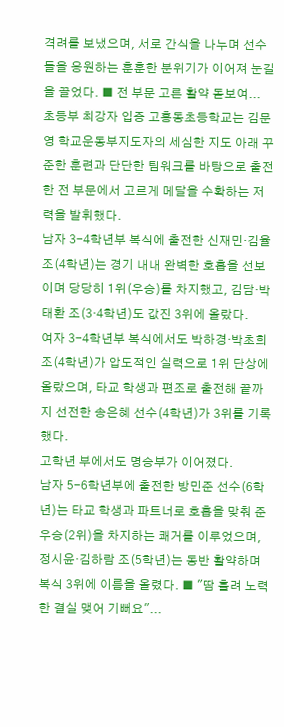격려를 보냈으며, 서로 간식을 나누며 선수들을 응원하는 훈훈한 분위기가 이어져 눈길을 끌었다. ■ 전 부문 고른 활약 돋보여...
초등부 최강자 입증 고흥동초등학교는 김문영 학교운동부지도자의 세심한 지도 아래 꾸준한 훈련과 단단한 팀워크를 바탕으로 출전한 전 부문에서 고르게 메달을 수확하는 저력을 발휘했다.
남자 3-4학년부 복식에 출전한 신재민·김율 조(4학년)는 경기 내내 완벽한 호흡을 선보이며 당당히 1위(우승)를 차지했고, 김담·박태환 조(3·4학년)도 값진 3위에 올랐다.
여자 3-4학년부 복식에서도 박하경·박초희 조(4학년)가 압도적인 실력으로 1위 단상에 올랐으며, 타교 학생과 편조로 출전해 끝까지 선전한 송은혜 선수(4학년)가 3위를 기록했다.
고학년 부에서도 명승부가 이어졌다.
남자 5-6학년부에 출전한 방민준 선수(6학년)는 타교 학생과 파트너로 호흡을 맞춰 준우승(2위)을 차지하는 쾌거를 이루었으며, 정시윤·김하람 조(5학년)는 동반 활약하며 복식 3위에 이름을 올렸다. ■ "땀 흘려 노력한 결실 맺어 기뻐요"...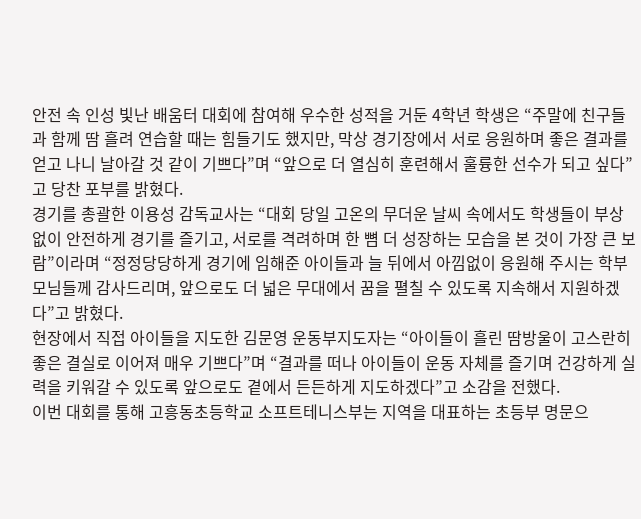안전 속 인성 빛난 배움터 대회에 참여해 우수한 성적을 거둔 4학년 학생은 “주말에 친구들과 함께 땀 흘려 연습할 때는 힘들기도 했지만, 막상 경기장에서 서로 응원하며 좋은 결과를 얻고 나니 날아갈 것 같이 기쁘다”며 “앞으로 더 열심히 훈련해서 훌륭한 선수가 되고 싶다”고 당찬 포부를 밝혔다.
경기를 총괄한 이용성 감독교사는 “대회 당일 고온의 무더운 날씨 속에서도 학생들이 부상 없이 안전하게 경기를 즐기고, 서로를 격려하며 한 뼘 더 성장하는 모습을 본 것이 가장 큰 보람”이라며 “정정당당하게 경기에 임해준 아이들과 늘 뒤에서 아낌없이 응원해 주시는 학부모님들께 감사드리며, 앞으로도 더 넓은 무대에서 꿈을 펼칠 수 있도록 지속해서 지원하겠다”고 밝혔다.
현장에서 직접 아이들을 지도한 김문영 운동부지도자는 “아이들이 흘린 땀방울이 고스란히 좋은 결실로 이어져 매우 기쁘다”며 “결과를 떠나 아이들이 운동 자체를 즐기며 건강하게 실력을 키워갈 수 있도록 앞으로도 곁에서 든든하게 지도하겠다”고 소감을 전했다.
이번 대회를 통해 고흥동초등학교 소프트테니스부는 지역을 대표하는 초등부 명문으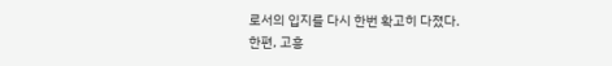로서의 입지를 다시 한번 확고히 다졌다.
한편, 고흥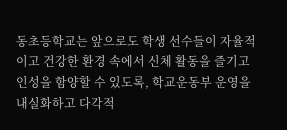동초등학교는 앞으로도 학생 선수들이 자율적이고 건강한 환경 속에서 신체 활동을 즐기고 인성을 함양할 수 있도록, 학교운동부 운영을 내실화하고 다각적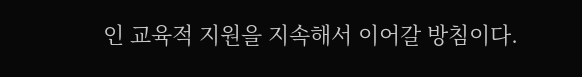인 교육적 지원을 지속해서 이어갈 방침이다.